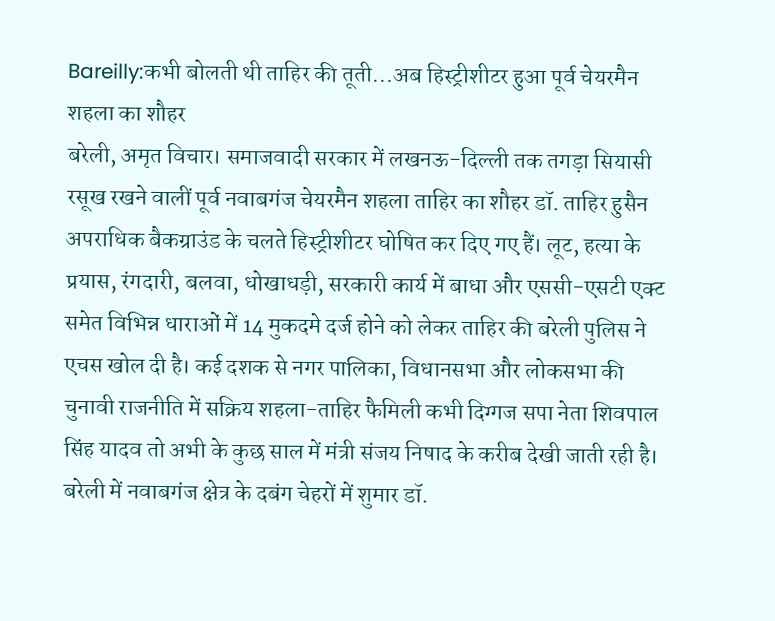Bareilly:कभी बोलती थी ताहिर की तूती...अब हिस्ट्रीशीटर हुआ पूर्व चेयरमैन शहला का शौहर
बरेली, अमृत विचार। समाजवादी सरकार में लखनऊ-दिल्ली तक तगड़ा सियासी रसूख रखने वालीं पूर्व नवाबगंज चेयरमैन शहला ताहिर का शौहर डॉ. ताहिर हुसैन अपराधिक बैकग्राउंड के चलते हिस्ट्रीशीटर घोषित कर दिए गए हैं। लूट, हत्या के प्रयास, रंगदारी, बलवा, धोखाधड़ी, सरकारी कार्य में बाधा और एससी-एसटी एक्ट समेत विभिन्न धाराओं में 14 मुकदमे दर्ज होने को लेकर ताहिर की बरेली पुलिस ने एचस खोल दी है। कई दशक से नगर पालिका, विधानसभा और लोकसभा की चुनावी राजनीति में सक्रिय शहला-ताहिर फैमिली कभी दिग्गज सपा नेता शिवपाल सिंह यादव तो अभी के कुछ साल में मंत्री संजय निषाद के करीब देखी जाती रही है।
बरेली में नवाबगंज क्षेत्र के दबंग चेहरों में शुमार डॉ.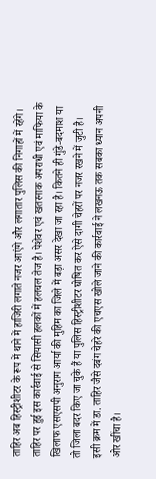ताहिर अब हिस्ट्रीशीटर के रूप में थाने में हाजिरी लगाते नजर आएंगे और लगातार पुलिस की निगाहों में रहेंगे। ताहिर पर हुई इस कार्रवाई से सियासी हलकों में हलचल तेज है। पेशेवर एवं खतरनाक अपराधी एवं माफिया के खिलाफ एसएसपी अनुराग आर्या की मुहिम का जिले में बड़ा असर देखा जा रहा है। कितने ही गुंडे-बदमाश या तो जिला बदर किए जा चुके हैं या पुलिस हिस्ट्रीशीटर घोषित कर ऐसे दागी चेहरों पर नजर रखने में जुटी है। इसी क्रम में डा. ताहिर जैसे दबंग चेहरे की एचएस खोले जाने की कार्रवाई ने लखनऊ तक सबका ध्यान अपनी ओर खींचा है।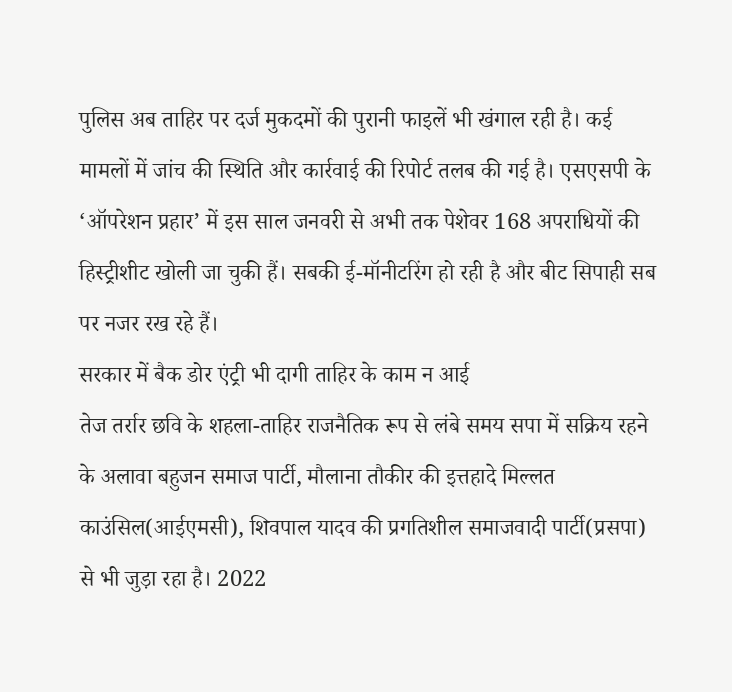पुलिस अब ताहिर पर दर्ज मुकदमों की पुरानी फाइलें भी खंगाल रही है। कई मामलों में जांच की स्थिति और कार्रवाई की रिपोर्ट तलब की गई है। एसएसपी के ‘ऑपरेशन प्रहार’ में इस साल जनवरी से अभी तक पेशेवर 168 अपराधियों की हिस्ट्रीशीट खोली जा चुकी हैं। सबकी ई-मॉनीटरिंग हो रही है और बीट सिपाही सब पर नजर रख रहे हैं।
सरकार में बैक डोर एंट्री भी दागी ताहिर के काम न आई
तेज तर्रार छवि के शहला-ताहिर राजनैतिक रूप से लंबे समय सपा में सक्रिय रहने के अलावा बहुजन समाज पार्टी, मौलाना तौकीर की इत्तहादे मिल्लत काउंसिल(आईएमसी), शिवपाल यादव की प्रगतिशील समाजवादी पार्टी(प्रसपा) से भी जुड़ा रहा है। 2022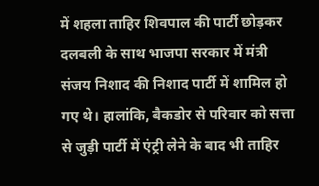में शहला ताहिर शिवपाल की पार्टी छोड़कर दलबली के साथ भाजपा सरकार में मंत्री संजय निशाद की निशाद पार्टी में शामिल हो गए थे। हालांकि, बैकडोर से परिवार को सत्ता से जुड़ी पार्टी में एंट्री लेने के बाद भी ताहिर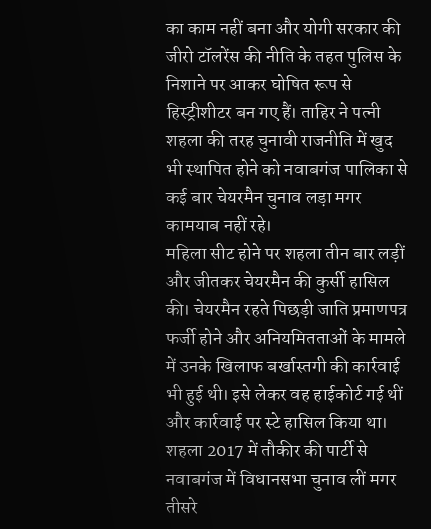का काम नहीं बना और योगी सरकार की जीरो टॉलरेंस की नीति के तहत पुलिस के निशाने पर आकर घोषित रूप से हिस्ट्रीशीटर बन गए हैं। ताहिर ने पत्नी शहला की तरह चुनावी राजनीति में खुद भी स्थापित होने को नवाबगंज पालिका से कई बार चेयरमैन चुनाव लड़ा मगर कामयाब नहीं रहे।
महिला सीट होने पर शहला तीन बार लड़ीं और जीतकर चेयरमैन की कुर्सी हासिल की। चेयरमैन रहते पिछड़ी जाति प्रमाणपत्र फर्जी होने और अनियमितताओं के मामले में उनके खिलाफ बर्खास्तगी की कार्रवाई भी हुई थी। इसे लेकर वह हाईकोर्ट गई थीं और कार्रवाई पर स्टे हासिल किया था। शहला 2017 में तौकीर की पार्टी से नवाबगंज में विधानसभा चुनाव लीं मगर तीसरे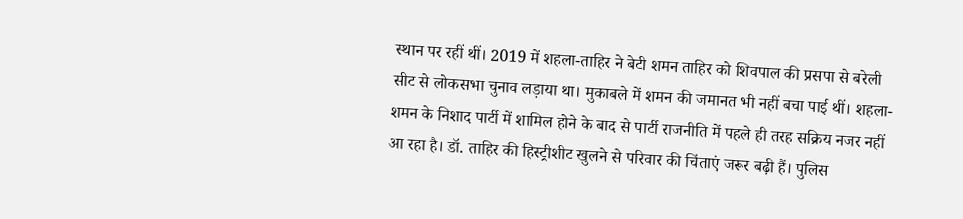स्थान पर रहीं थीं। 2019 में शहला-ताहिर ने बेटी शमन ताहिर को शिवपाल की प्रसपा से बरेली सीट से लोकसभा चुनाव लड़ाया था। मुकाबले में शमन की जमानत भी नहीं बचा पाई थीं। शहला-शमन के निशाद पार्टी में शामिल होने के बाद से पार्टी राजनीति में पहले ही तरह सक्रिय नजर नहीं आ रहा है। डॉ. ताहिर की हिस्ट्रीशीट खुलने से परिवार की चिंताएं जरूर बढ़ी हैं। पुलिस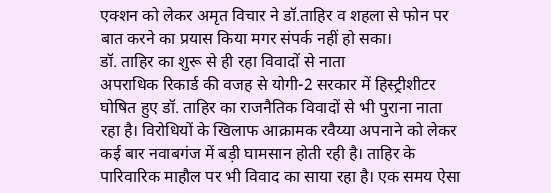एक्शन को लेकर अमृत विचार ने डॉ.ताहिर व शहला से फोन पर बात करने का प्रयास किया मगर संपर्क नहीं हो सका।
डॉ. ताहिर का शुरू से ही रहा विवादों से नाता
अपराधिक रिकार्ड की वजह से योगी-2 सरकार में हिस्ट्रीशीटर घोषित हुए डॉ. ताहिर का राजनैतिक विवादों से भी पुराना नाता रहा है। विरोधियों के खिलाफ आक्रामक रवैय्या अपनाने को लेकर कई बार नवाबगंज में बड़ी घामसान होती रही है। ताहिर के पारिवारिक माहौल पर भी विवाद का साया रहा है। एक समय ऐसा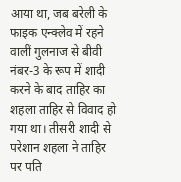आया था, जब बरेली के फाइक एन्क्लेव में रहने वालीं गुलनाज से बीवी नंबर-3 के रूप में शादी करने के बाद ताहिर का शहला ताहिर से विवाद हो गया था। तीसरी शादी से परेशान शहला ने ताहिर पर पति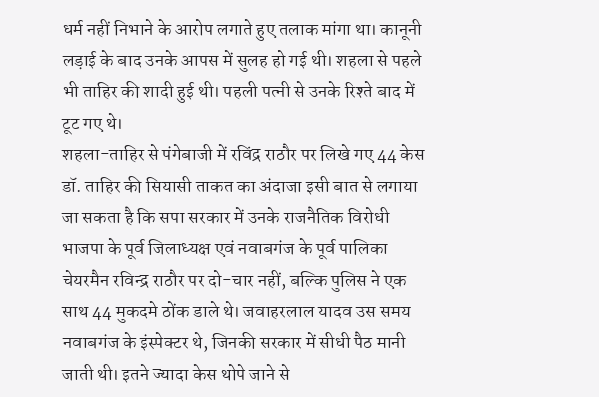धर्म नहीं निभाने के आरोप लगाते हुए तलाक मांगा था। कानूनी लड़ाई के बाद उनके आपस में सुलह हो गई थी। शहला से पहले भी ताहिर की शादी हुई थी। पहली पत्नी से उनके रिश्ते बाद में टूट गए थे।
शहला-ताहिर से पंगेबाजी में रविंद्र राठौर पर लिखे गए 44 केस
डॉ. ताहिर की सियासी ताकत का अंदाजा इसी बात से लगाया जा सकता है कि सपा सरकार में उनके राजनैतिक विरोधी भाजपा के पूर्व जिलाध्यक्ष एवं नवाबगंज के पूर्व पालिका चेयरमैन रविन्द्र राठौर पर दो-चार नहीं, बल्कि पुलिस ने एक साथ 44 मुकदमे ठोंक डाले थे। जवाहरलाल यादव उस समय नवाबगंज के इंस्पेक्टर थे, जिनकी सरकार में सीधी पैठ मानी जाती थी। इतने ज्यादा केस थोपे जाने से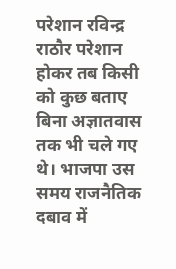परेशान रविन्द्र राठौर परेशान होकर तब किसी को कुछ बताए बिना अज्ञातवास तक भी चले गए थे। भाजपा उस समय राजनैतिक दबाव में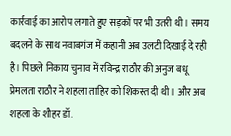कार्रवाई का आरोप लगाते हुए सड़कों पर भी उतरी थी। समय बदलने के साथ नवाबगंज में कहानी अब उलटी दिखाई दे रही है। पिछले निकाय चुनाव में रविन्द्र राठौर की अनुज बधू प्रेमलता राठौर ने शहला ताहिर को शिकस्त दी थी। और अब शहला के शौहर डॉ.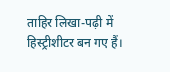ताहिर लिखा-पढ़ी में हिस्ट्रीशीटर बन गए हैं।